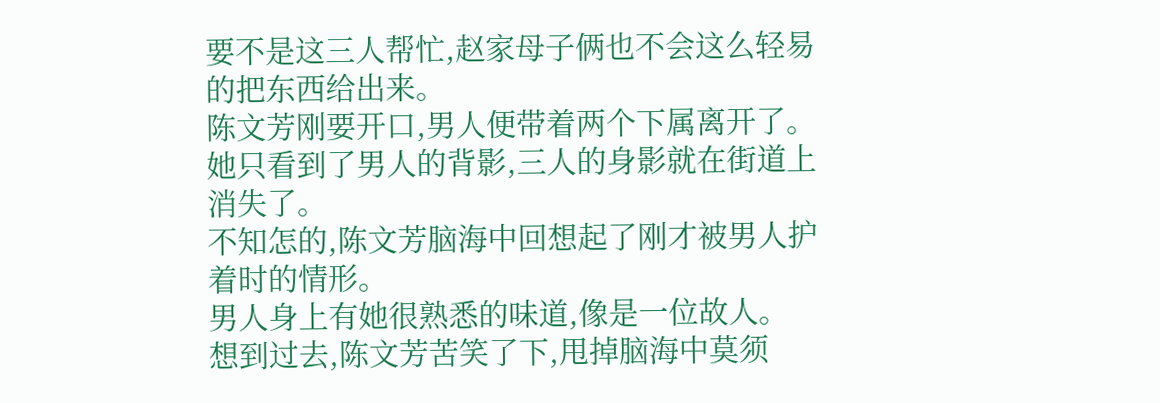要不是这三人帮忙,赵家母子俩也不会这么轻易的把东西给出来。
陈文芳刚要开口,男人便带着两个下属离开了。
她只看到了男人的背影,三人的身影就在街道上消失了。
不知怎的,陈文芳脑海中回想起了刚才被男人护着时的情形。
男人身上有她很熟悉的味道,像是一位故人。
想到过去,陈文芳苦笑了下,甩掉脑海中莫须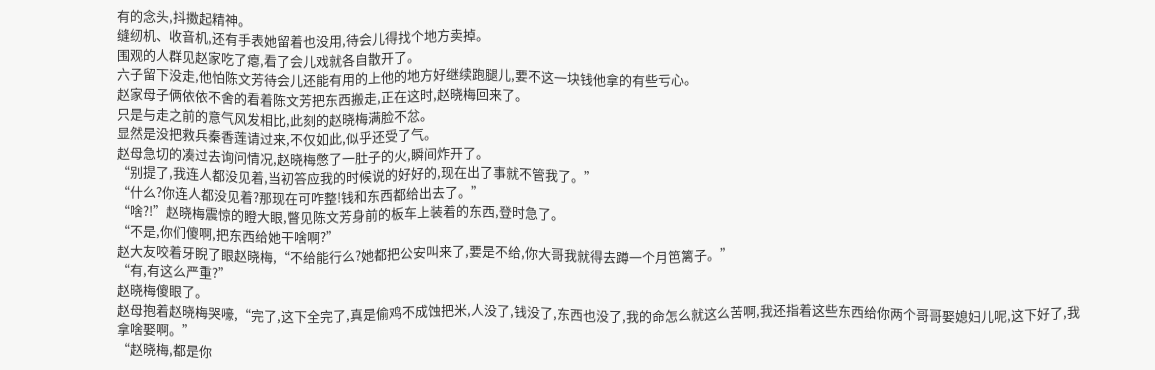有的念头,抖擞起精神。
缝纫机、收音机,还有手表她留着也没用,待会儿得找个地方卖掉。
围观的人群见赵家吃了瘪,看了会儿戏就各自散开了。
六子留下没走,他怕陈文芳待会儿还能有用的上他的地方好继续跑腿儿,要不这一块钱他拿的有些亏心。
赵家母子俩依依不舍的看着陈文芳把东西搬走,正在这时,赵晓梅回来了。
只是与走之前的意气风发相比,此刻的赵晓梅满脸不忿。
显然是没把救兵秦香莲请过来,不仅如此,似乎还受了气。
赵母急切的凑过去询问情况,赵晓梅憋了一肚子的火,瞬间炸开了。
“别提了,我连人都没见着,当初答应我的时候说的好好的,现在出了事就不管我了。”
“什么?你连人都没见着?那现在可咋整!钱和东西都给出去了。”
“啥?!”赵晓梅震惊的瞪大眼,瞥见陈文芳身前的板车上装着的东西,登时急了。
“不是,你们傻啊,把东西给她干啥啊?”
赵大友咬着牙睨了眼赵晓梅,“不给能行么?她都把公安叫来了,要是不给,你大哥我就得去蹲一个月笆篱子。”
“有,有这么严重?”
赵晓梅傻眼了。
赵母抱着赵晓梅哭嚎,“完了,这下全完了,真是偷鸡不成蚀把米,人没了,钱没了,东西也没了,我的命怎么就这么苦啊,我还指着这些东西给你两个哥哥娶媳妇儿呢,这下好了,我拿啥娶啊。”
“赵晓梅,都是你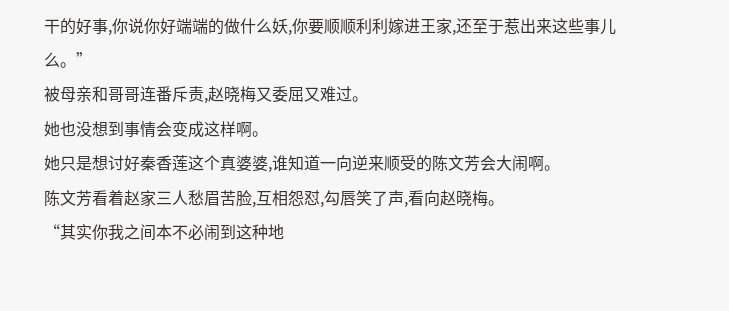干的好事,你说你好端端的做什么妖,你要顺顺利利嫁进王家,还至于惹出来这些事儿么。”
被母亲和哥哥连番斥责,赵晓梅又委屈又难过。
她也没想到事情会变成这样啊。
她只是想讨好秦香莲这个真婆婆,谁知道一向逆来顺受的陈文芳会大闹啊。
陈文芳看着赵家三人愁眉苦脸,互相怨怼,勾唇笑了声,看向赵晓梅。
“其实你我之间本不必闹到这种地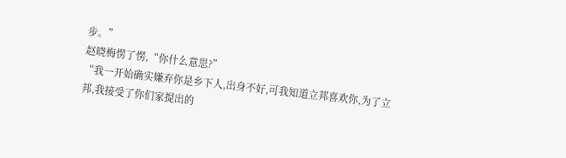步。”
赵晓梅愣了愣,“你什么意思?”
“我一开始确实嫌弃你是乡下人,出身不好,可我知道立邦喜欢你,为了立邦,我接受了你们家提出的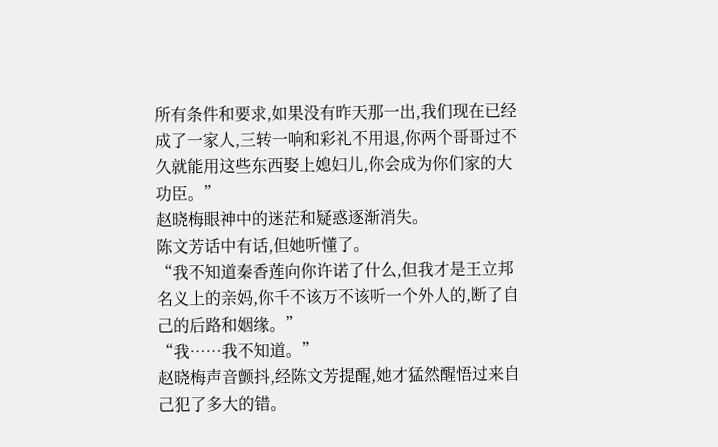所有条件和要求,如果没有昨天那一出,我们现在已经成了一家人,三转一响和彩礼不用退,你两个哥哥过不久就能用这些东西娶上媳妇儿,你会成为你们家的大功臣。”
赵晓梅眼神中的迷茫和疑惑逐渐消失。
陈文芳话中有话,但她听懂了。
“我不知道秦香莲向你许诺了什么,但我才是王立邦名义上的亲妈,你千不该万不该听一个外人的,断了自己的后路和姻缘。”
“我……我不知道。”
赵晓梅声音颤抖,经陈文芳提醒,她才猛然醒悟过来自己犯了多大的错。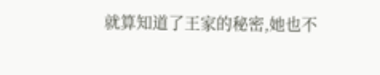就算知道了王家的秘密,她也不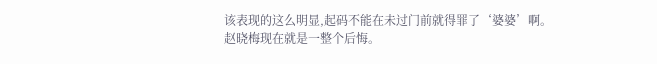该表现的这么明显,起码不能在未过门前就得罪了‘婆婆’啊。
赵晓梅现在就是一整个后悔。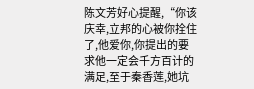陈文芳好心提醒,“你该庆幸,立邦的心被你拴住了,他爱你,你提出的要求他一定会千方百计的满足,至于秦香莲,她坑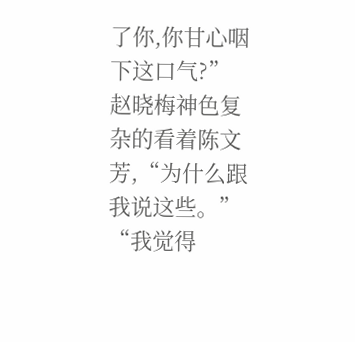了你,你甘心咽下这口气?”
赵晓梅神色复杂的看着陈文芳,“为什么跟我说这些。”
“我觉得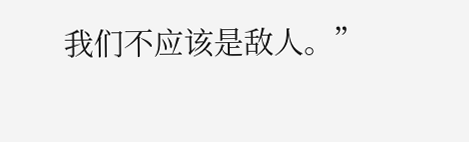我们不应该是敌人。”